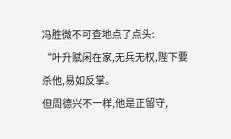冯胜微不可查地点了点头:
“叶升赋闲在家,无兵无权,陛下要杀他,易如反掌。
但周德兴不一样,他是正留守,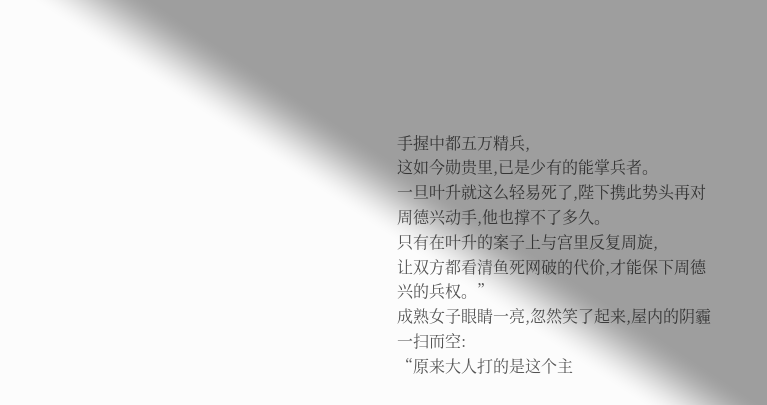手握中都五万精兵,
这如今勋贵里,已是少有的能掌兵者。
一旦叶升就这么轻易死了,陛下携此势头再对周德兴动手,他也撑不了多久。
只有在叶升的案子上与宫里反复周旋,
让双方都看清鱼死网破的代价,才能保下周德兴的兵权。”
成熟女子眼睛一亮,忽然笑了起来,屋内的阴霾一扫而空:
“原来大人打的是这个主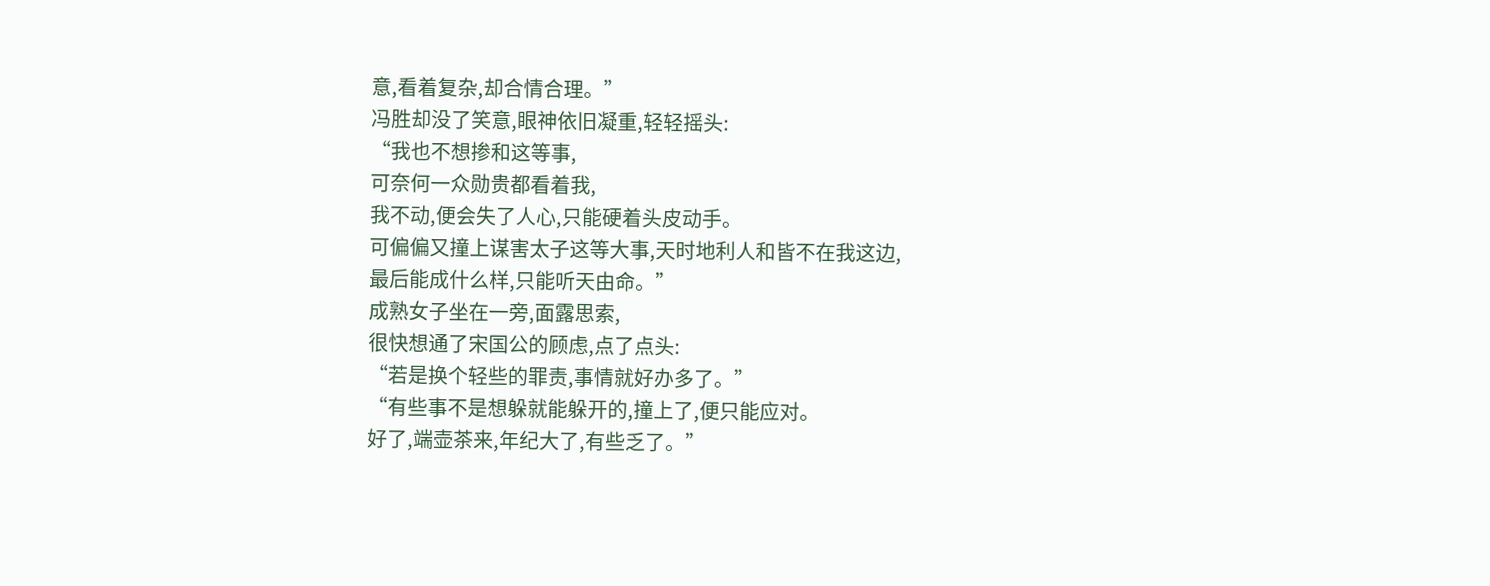意,看着复杂,却合情合理。”
冯胜却没了笑意,眼神依旧凝重,轻轻摇头:
“我也不想掺和这等事,
可奈何一众勋贵都看着我,
我不动,便会失了人心,只能硬着头皮动手。
可偏偏又撞上谋害太子这等大事,天时地利人和皆不在我这边,
最后能成什么样,只能听天由命。”
成熟女子坐在一旁,面露思索,
很快想通了宋国公的顾虑,点了点头:
“若是换个轻些的罪责,事情就好办多了。”
“有些事不是想躲就能躲开的,撞上了,便只能应对。
好了,端壶茶来,年纪大了,有些乏了。”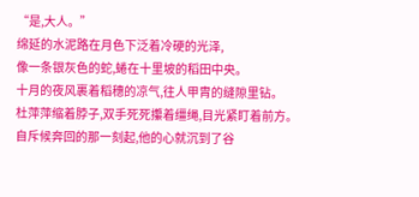“是,大人。”
绵延的水泥路在月色下泛着冷硬的光泽,
像一条银灰色的蛇,蜷在十里坡的稻田中央。
十月的夜风裹着稻穗的凉气,往人甲胄的缝隙里钻。
杜萍萍缩着脖子,双手死死攥着缰绳,目光紧盯着前方。
自斥候奔回的那一刻起,他的心就沉到了谷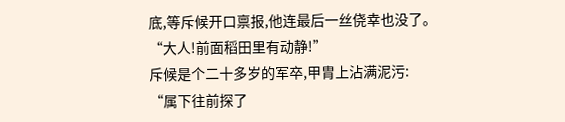底,等斥候开口禀报,他连最后一丝侥幸也没了。
“大人!前面稻田里有动静!”
斥候是个二十多岁的军卒,甲胄上沾满泥污:
“属下往前探了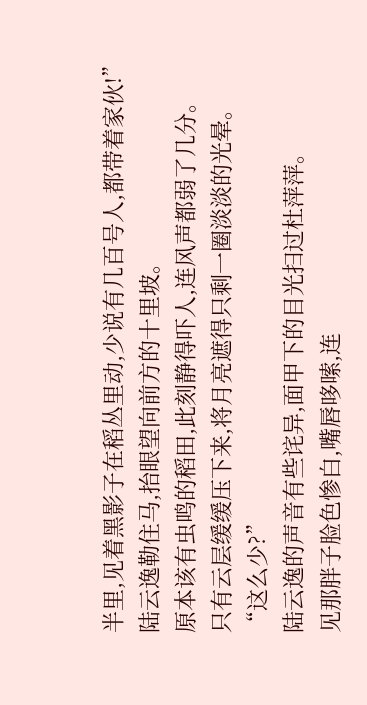半里,见着黑影子在稻丛里动,少说有几百号人,都带着家伙!”
陆云逸勒住马,抬眼望向前方的十里坡。
原本该有虫鸣的稻田,此刻静得吓人,连风声都弱了几分。
只有云层缓缓压下来,将月亮遮得只剩一圈淡淡的光晕。
“这么少?”
陆云逸的声音有些诧异,面甲下的目光扫过杜萍萍。
见那胖子脸色惨白,嘴唇哆嗦,连